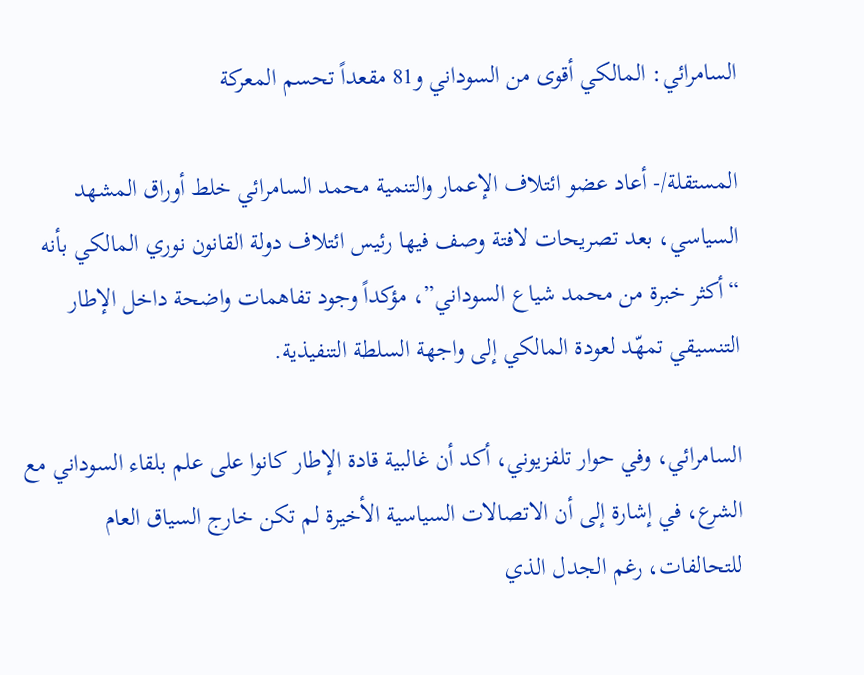السامرائي: المالكي أقوى من السوداني و81 مقعداً تحسم المعركة

المستقلة/- أعاد عضو ائتلاف الإعمار والتنمية محمد السامرائي خلط أوراق المشهد السياسي، بعد تصريحات لافتة وصف فيها رئيس ائتلاف دولة القانون نوري المالكي بأنه “أكثر خبرة من محمد شياع السوداني”، مؤكداً وجود تفاهمات واضحة داخل الإطار التنسيقي تمهّد لعودة المالكي إلى واجهة السلطة التنفيذية.

السامرائي، وفي حوار تلفزيوني، أكد أن غالبية قادة الإطار كانوا على علم بلقاء السوداني مع الشرع، في إشارة إلى أن الاتصالات السياسية الأخيرة لم تكن خارج السياق العام للتحالفات، رغم الجدل الذي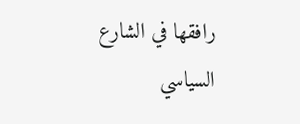رافقها في الشارع السياسي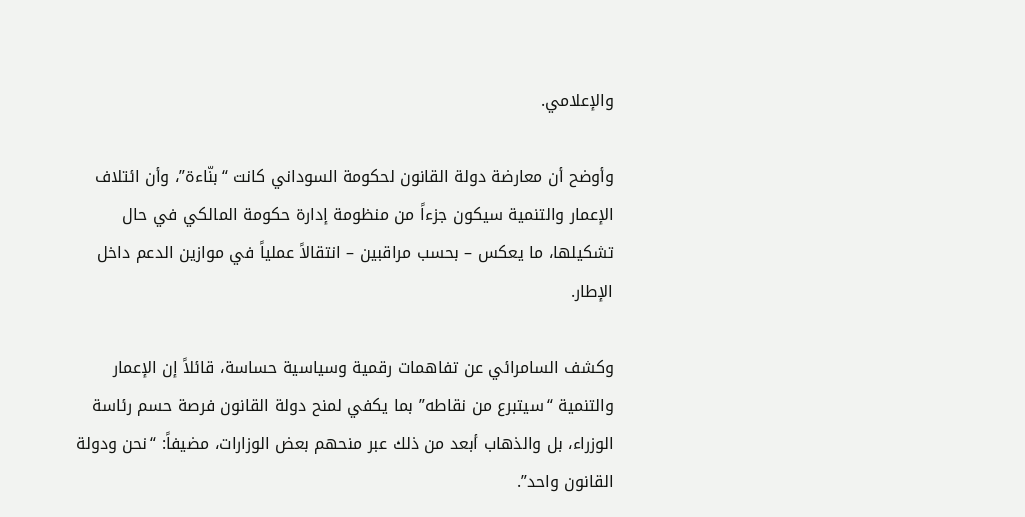والإعلامي.

وأوضح أن معارضة دولة القانون لحكومة السوداني كانت “بنّاءة”، وأن ائتلاف الإعمار والتنمية سيكون جزءاً من منظومة إدارة حكومة المالكي في حال تشكيلها، ما يعكس – بحسب مراقبين – انتقالاً عملياً في موازين الدعم داخل الإطار.

وكشف السامرائي عن تفاهمات رقمية وسياسية حساسة، قائلاً إن الإعمار والتنمية “سيتبرع من نقاطه” بما يكفي لمنح دولة القانون فرصة حسم رئاسة الوزراء، بل والذهاب أبعد من ذلك عبر منحهم بعض الوزارات، مضيفاً: “نحن ودولة القانون واحد”.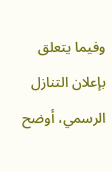وفيما يتعلق بإعلان التنازل الرسمي، أوضح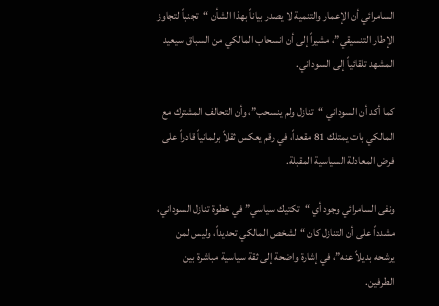السامرائي أن الإعمار والتنمية لا يصدر بياناً بهذا الشأن “تجنباً لتجاوز الإطار التنسيقي”، مشيراً إلى أن انسحاب المالكي من السباق سيعيد المشهد تلقائياً إلى السوداني.

كما أكد أن السوداني “تنازل ولم ينسحب”، وأن التحالف المشترك مع المالكي بات يمتلك 81 مقعداً، في رقم يعكس ثقلاً برلمانياً قادراً على فرض المعادلة السياسية المقبلة.

ونفى السامرائي وجود أي “تكتيك سياسي” في خطوة تنازل السوداني، مشدداً على أن التنازل كان “لشخص المالكي تحديداً، وليس لمن يرشحه بديلاً عنه”، في إشارة واضحة إلى ثقة سياسية مباشرة بين الطرفين.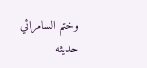وختم السامرائي حديثه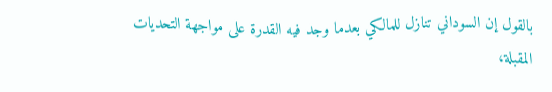بالقول إن السوداني تنازل للمالكي بعدما وجد فيه القدرة على مواجهة التحديات المقبلة،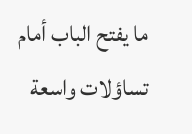ما يفتح الباب أمام تساؤلات واسعة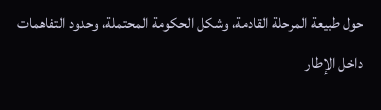حول طبيعة المرحلة القادمة، وشكل الحكومة المحتملة، وحدود التفاهمات داخل الإطار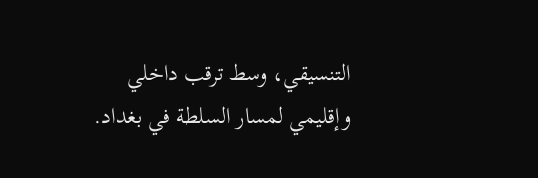التنسيقي، وسط ترقب داخلي وإقليمي لمسار السلطة في بغداد.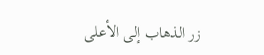زر الذهاب إلى الأعلى